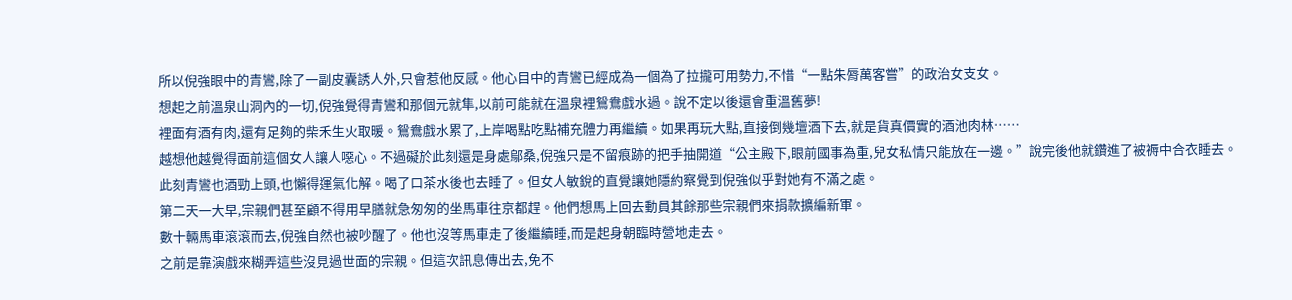所以倪強眼中的青鸞,除了一副皮囊誘人外,只會惹他反感。他心目中的青鸞已經成為一個為了拉攏可用勢力,不惜“一點朱脣萬客嘗”的政治女支女。
想起之前溫泉山洞內的一切,倪強覺得青鸞和那個元就隼,以前可能就在溫泉裡鴛鴦戲水過。說不定以後還會重溫舊夢!
裡面有酒有肉,還有足夠的柴禾生火取暖。鴛鴦戲水累了,上岸喝點吃點補充體力再繼續。如果再玩大點,直接倒幾壇酒下去,就是貨真價實的酒池肉林……
越想他越覺得面前這個女人讓人噁心。不過礙於此刻還是身處鄔桑,倪強只是不留痕跡的把手抽開道“公主殿下,眼前國事為重,兒女私情只能放在一邊。”說完後他就鑽進了被褥中合衣睡去。
此刻青鸞也酒勁上頭,也懶得運氣化解。喝了口茶水後也去睡了。但女人敏銳的直覺讓她隱約察覺到倪強似乎對她有不滿之處。
第二天一大早,宗親們甚至顧不得用早膳就急匆匆的坐馬車往京都趕。他們想馬上回去動員其餘那些宗親們來捐款擴編新軍。
數十輛馬車滾滾而去,倪強自然也被吵醒了。他也沒等馬車走了後繼續睡,而是起身朝臨時營地走去。
之前是靠演戲來糊弄這些沒見過世面的宗親。但這次訊息傳出去,免不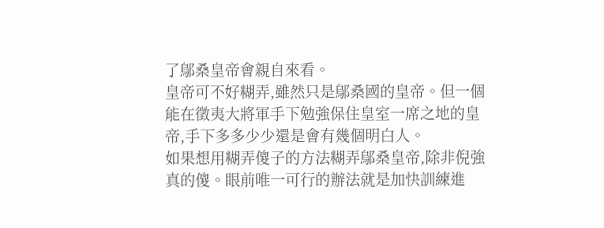了鄔桑皇帝會親自來看。
皇帝可不好糊弄,雖然只是鄔桑國的皇帝。但一個能在徵夷大將軍手下勉強保住皇室一席之地的皇帝,手下多多少少還是會有幾個明白人。
如果想用糊弄傻子的方法糊弄鄔桑皇帝,除非倪強真的傻。眼前唯一可行的辦法就是加快訓練進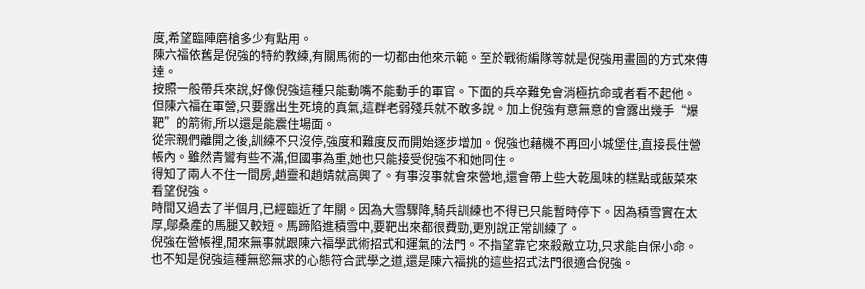度,希望臨陣磨槍多少有點用。
陳六福依舊是倪強的特約教練,有關馬術的一切都由他來示範。至於戰術編隊等就是倪強用畫圖的方式來傳達。
按照一般帶兵來說,好像倪強這種只能動嘴不能動手的軍官。下面的兵卒難免會消極抗命或者看不起他。
但陳六福在軍營,只要露出生死境的真氣,這群老弱殘兵就不敢多說。加上倪強有意無意的會露出幾手“爆靶”的箭術,所以還是能震住場面。
從宗親們離開之後,訓練不只沒停,強度和難度反而開始逐步增加。倪強也藉機不再回小城堡住,直接長住營帳內。雖然青鸞有些不滿,但國事為重,她也只能接受倪強不和她同住。
得知了兩人不住一間房,趙靈和趙婧就高興了。有事沒事就會來營地,還會帶上些大乾風味的糕點或飯菜來看望倪強。
時間又過去了半個月,已經臨近了年關。因為大雪驟降,騎兵訓練也不得已只能暫時停下。因為積雪實在太厚,鄔桑產的馬腿又較短。馬蹄陷進積雪中,要靶出來都很費勁,更別說正常訓練了。
倪強在營帳裡,閒來無事就跟陳六福學武術招式和運氣的法門。不指望靠它來殺敵立功,只求能自保小命。
也不知是倪強這種無慾無求的心態符合武學之道,還是陳六福挑的這些招式法門很適合倪強。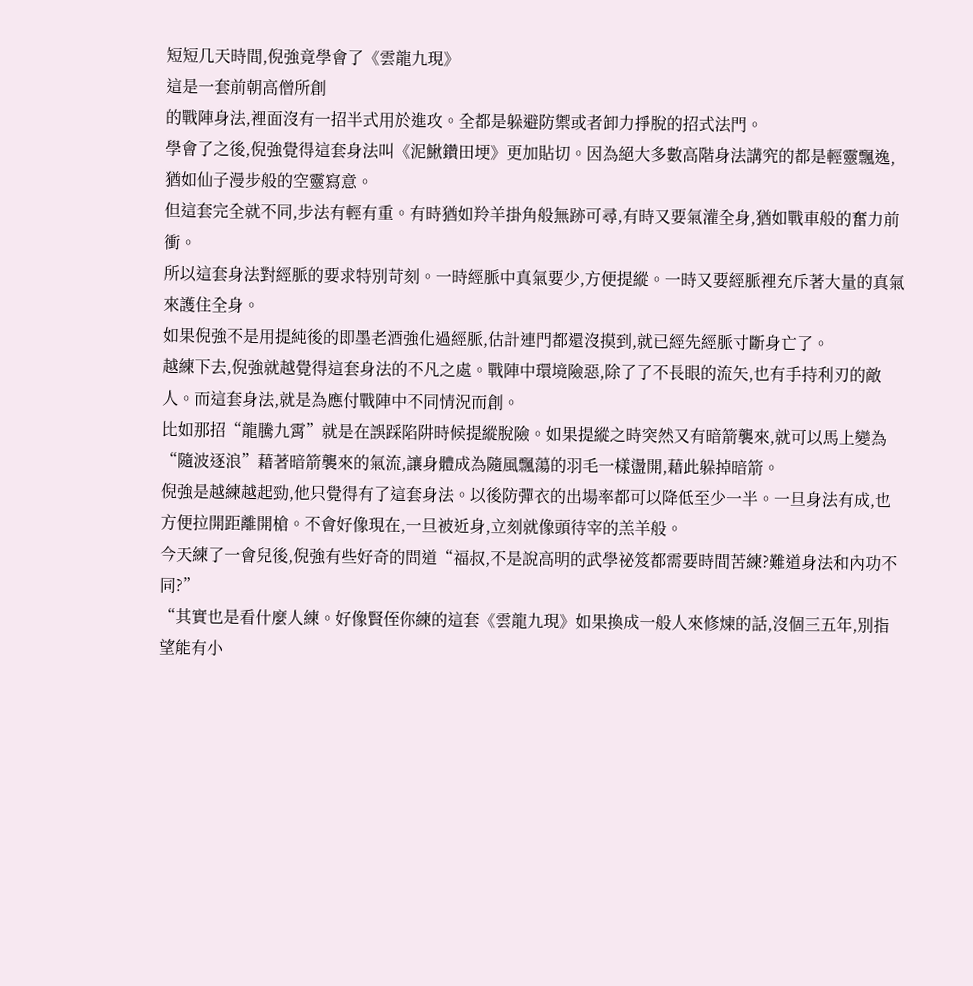短短几天時間,倪強竟學會了《雲龍九現》
這是一套前朝高僧所創
的戰陣身法,裡面沒有一招半式用於進攻。全都是躲避防禦或者卸力掙脫的招式法門。
學會了之後,倪強覺得這套身法叫《泥鰍鑽田埂》更加貼切。因為絕大多數高階身法講究的都是輕靈飄逸,猶如仙子漫步般的空靈寫意。
但這套完全就不同,步法有輕有重。有時猶如羚羊掛角般無跡可尋,有時又要氣灌全身,猶如戰車般的奮力前衝。
所以這套身法對經脈的要求特別苛刻。一時經脈中真氣要少,方便提縱。一時又要經脈裡充斥著大量的真氣來護住全身。
如果倪強不是用提純後的即墨老酒強化過經脈,估計連門都還沒摸到,就已經先經脈寸斷身亡了。
越練下去,倪強就越覺得這套身法的不凡之處。戰陣中環境險惡,除了了不長眼的流矢,也有手持利刃的敵人。而這套身法,就是為應付戰陣中不同情況而創。
比如那招“龍騰九霄”就是在誤踩陷阱時候提縱脫險。如果提縱之時突然又有暗箭襲來,就可以馬上變為“隨波逐浪”藉著暗箭襲來的氣流,讓身體成為隨風飄蕩的羽毛一樣盪開,藉此躲掉暗箭。
倪強是越練越起勁,他只覺得有了這套身法。以後防彈衣的出場率都可以降低至少一半。一旦身法有成,也方便拉開距離開槍。不會好像現在,一旦被近身,立刻就像頭待宰的羔羊般。
今天練了一會兒後,倪強有些好奇的問道“福叔,不是說高明的武學祕笈都需要時間苦練?難道身法和內功不同?”
“其實也是看什麼人練。好像賢侄你練的這套《雲龍九現》如果換成一般人來修煉的話,沒個三五年,別指望能有小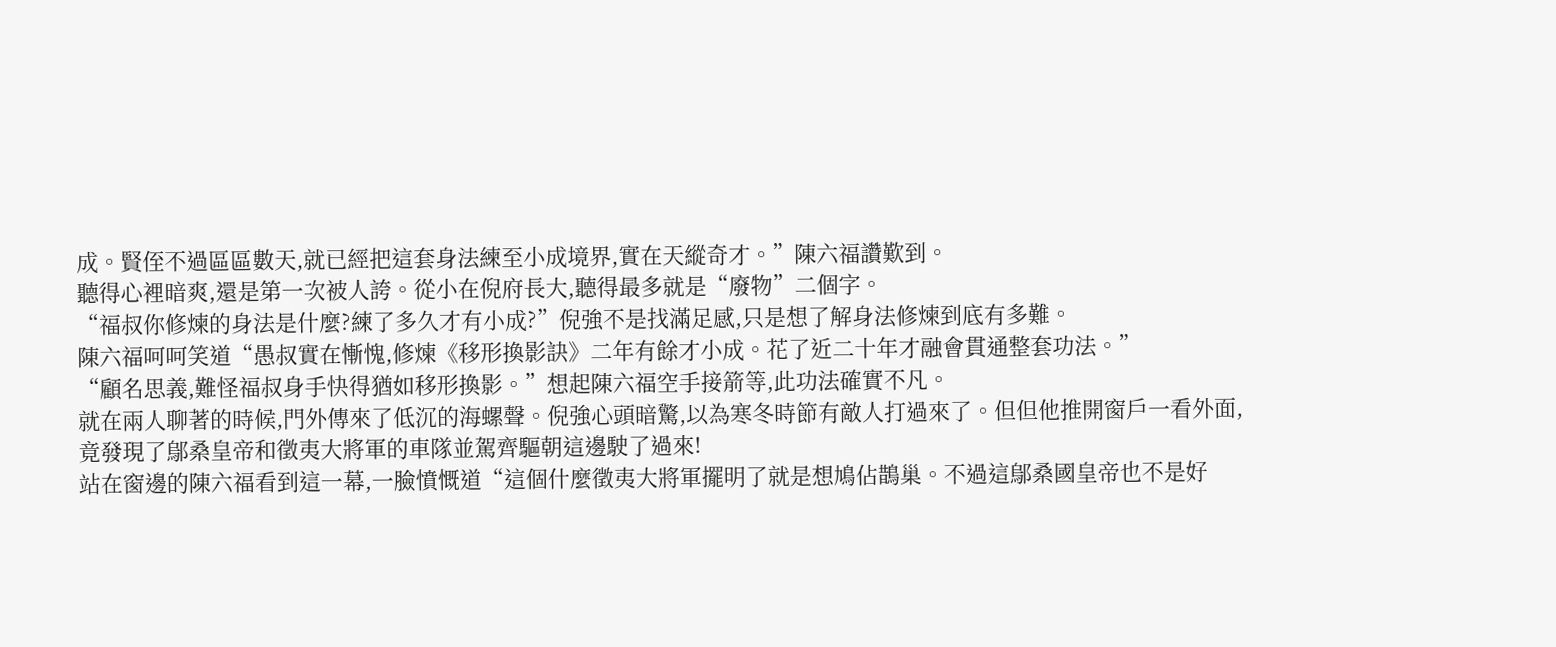成。賢侄不過區區數天,就已經把這套身法練至小成境界,實在天縱奇才。”陳六福讚歎到。
聽得心裡暗爽,還是第一次被人誇。從小在倪府長大,聽得最多就是“廢物”二個字。
“福叔你修煉的身法是什麼?練了多久才有小成?”倪強不是找滿足感,只是想了解身法修煉到底有多難。
陳六福呵呵笑道“愚叔實在慚愧,修煉《移形換影訣》二年有餘才小成。花了近二十年才融會貫通整套功法。”
“顧名思義,難怪福叔身手快得猶如移形換影。”想起陳六福空手接箭等,此功法確實不凡。
就在兩人聊著的時候,門外傳來了低沉的海螺聲。倪強心頭暗驚,以為寒冬時節有敵人打過來了。但但他推開窗戶一看外面,竟發現了鄔桑皇帝和徵夷大將軍的車隊並駕齊驅朝這邊駛了過來!
站在窗邊的陳六福看到這一幕,一臉憤慨道“這個什麼徵夷大將軍擺明了就是想鳩佔鵲巢。不過這鄔桑國皇帝也不是好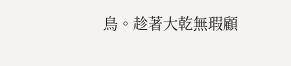鳥。趁著大乾無瑕顧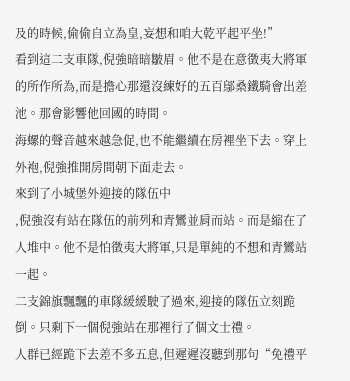及的時候,偷偷自立為皇,妄想和咱大乾平起平坐!”
看到這二支車隊,倪強暗暗皺眉。他不是在意徵夷大將軍的所作所為,而是擔心那還沒練好的五百鄔桑鐵騎會出差池。那會影響他回國的時間。
海螺的聲音越來越急促,也不能繼續在房裡坐下去。穿上外袍,倪強推開房間朝下面走去。
來到了小城堡外迎接的隊伍中
,倪強沒有站在隊伍的前列和青鸞並肩而站。而是縮在了人堆中。他不是怕徵夷大將軍,只是單純的不想和青鸞站一起。
二支錦旗飄飄的車隊緩緩駛了過來,迎接的隊伍立刻跪倒。只剩下一個倪強站在那裡行了個文士禮。
人群已經跪下去差不多五息,但遲遲沒聽到那句“免禮平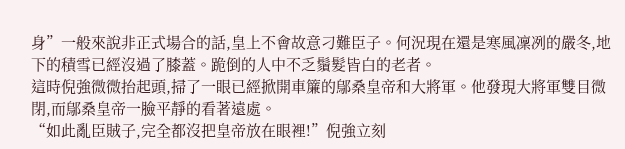身”一般來說非正式場合的話,皇上不會故意刁難臣子。何況現在還是寒風凜冽的嚴冬,地下的積雪已經沒過了膝蓋。跪倒的人中不乏鬚髮皆白的老者。
這時倪強微微抬起頭,掃了一眼已經掀開車簾的鄔桑皇帝和大將軍。他發現大將軍雙目微閉,而鄔桑皇帝一臉平靜的看著遠處。
“如此亂臣賊子,完全都沒把皇帝放在眼裡!”倪強立刻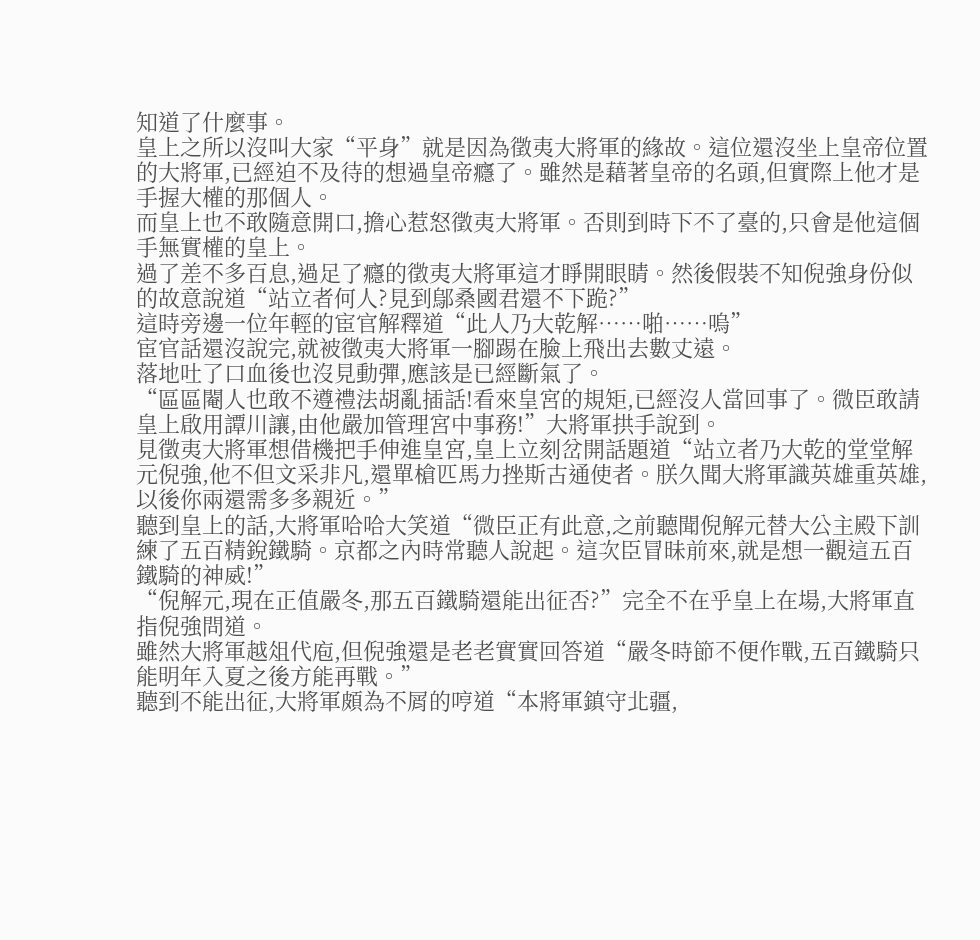知道了什麼事。
皇上之所以沒叫大家“平身”就是因為徵夷大將軍的緣故。這位還沒坐上皇帝位置的大將軍,已經迫不及待的想過皇帝癮了。雖然是藉著皇帝的名頭,但實際上他才是手握大權的那個人。
而皇上也不敢隨意開口,擔心惹怒徵夷大將軍。否則到時下不了臺的,只會是他這個手無實權的皇上。
過了差不多百息,過足了癮的徵夷大將軍這才睜開眼睛。然後假裝不知倪強身份似的故意說道“站立者何人?見到鄔桑國君還不下跪?”
這時旁邊一位年輕的宦官解釋道“此人乃大乾解……啪……嗚”
宦官話還沒說完,就被徵夷大將軍一腳踢在臉上飛出去數丈遠。
落地吐了口血後也沒見動彈,應該是已經斷氣了。
“區區閹人也敢不遵禮法胡亂插話!看來皇宮的規矩,已經沒人當回事了。微臣敢請皇上啟用譚川讓,由他嚴加管理宮中事務!”大將軍拱手說到。
見徵夷大將軍想借機把手伸進皇宮,皇上立刻岔開話題道“站立者乃大乾的堂堂解元倪強,他不但文采非凡,還單槍匹馬力挫斯古通使者。朕久聞大將軍識英雄重英雄,以後你兩還需多多親近。”
聽到皇上的話,大將軍哈哈大笑道“微臣正有此意,之前聽聞倪解元替大公主殿下訓練了五百精銳鐵騎。京都之內時常聽人說起。這次臣冒昧前來,就是想一觀這五百鐵騎的神威!”
“倪解元,現在正值嚴冬,那五百鐵騎還能出征否?”完全不在乎皇上在場,大將軍直指倪強問道。
雖然大將軍越俎代庖,但倪強還是老老實實回答道“嚴冬時節不便作戰,五百鐵騎只能明年入夏之後方能再戰。”
聽到不能出征,大將軍頗為不屑的哼道“本將軍鎮守北疆,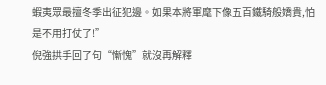蝦夷眾最擅冬季出征犯邊。如果本將軍麾下像五百鐵騎般嬌貴,怕是不用打仗了!”
倪強拱手回了句“慚愧”就沒再解釋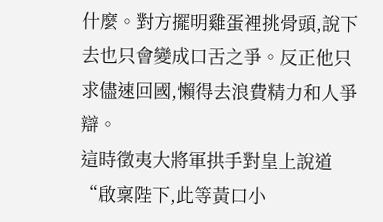什麼。對方擺明雞蛋裡挑骨頭,說下去也只會變成口舌之爭。反正他只求儘速回國,懶得去浪費精力和人爭辯。
這時徵夷大將軍拱手對皇上說道“啟稟陛下,此等黃口小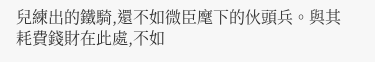兒練出的鐵騎,還不如微臣麾下的伙頭兵。與其耗費錢財在此處,不如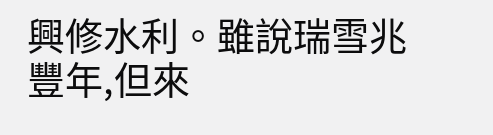興修水利。雖說瑞雪兆豐年,但來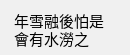年雪融後怕是會有水澇之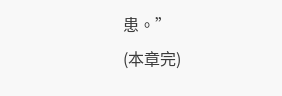患。”
(本章完)